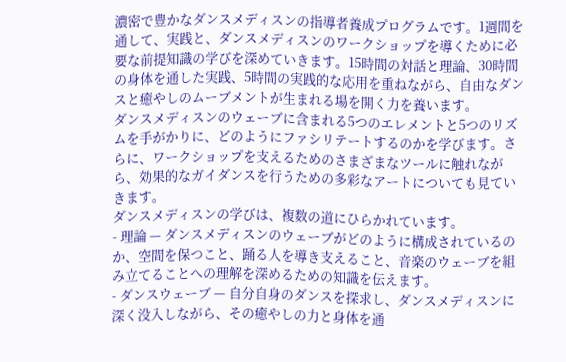濃密で豊かなダンスメディスンの指導者養成プログラムです。1週間を通して、実践と、ダンスメディスンのワークショップを導くために必要な前提知識の学びを深めていきます。15時間の対話と理論、30時間の身体を通した実践、5時間の実践的な応用を重ねながら、自由なダンスと癒やしのムーブメントが生まれる場を開く力を養います。
ダンスメディスンのウェーブに含まれる5つのエレメントと5つのリズムを手がかりに、どのようにファシリテートするのかを学びます。さらに、ワークショップを支えるためのさまざまなツールに触れながら、効果的なガイダンスを行うための多彩なアートについても見ていきます。
ダンスメディスンの学びは、複数の道にひらかれています。
- 理論 — ダンスメディスンのウェーブがどのように構成されているのか、空間を保つこと、踊る人を導き支えること、音楽のウェーブを組み立てることへの理解を深めるための知識を伝えます。
- ダンスウェーブ — 自分自身のダンスを探求し、ダンスメディスンに深く没入しながら、その癒やしの力と身体を通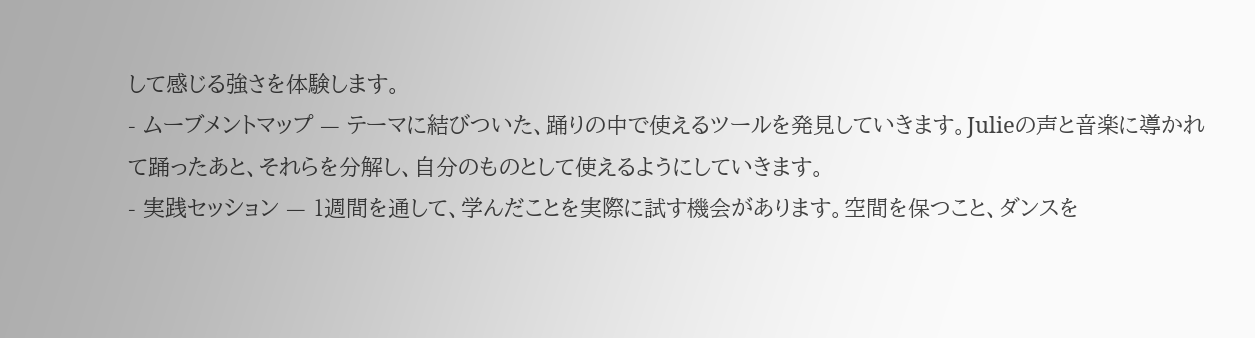して感じる強さを体験します。
- ムーブメントマップ — テーマに結びついた、踊りの中で使えるツールを発見していきます。Julieの声と音楽に導かれて踊ったあと、それらを分解し、自分のものとして使えるようにしていきます。
- 実践セッション — 1週間を通して、学んだことを実際に試す機会があります。空間を保つこと、ダンスを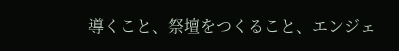導くこと、祭壇をつくること、エンジェ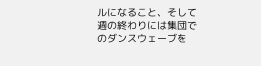ルになること、そして週の終わりには集団でのダンスウェーブを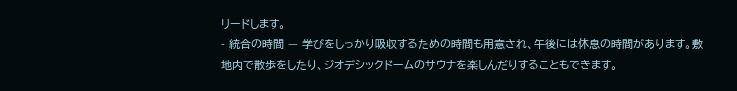リードします。
- 統合の時間 — 学びをしっかり吸収するための時間も用意され、午後には休息の時間があります。敷地内で散歩をしたり、ジオデシックドームのサウナを楽しんだりすることもできます。